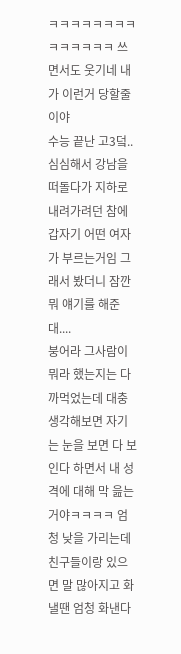ㅋㅋㅋㅋㅋㅋㅋㅋㅋㅋㅋㅋㅋㅋ 쓰면서도 웃기네 내가 이런거 당할줄이야
수능 끝난 고3덬.. 심심해서 강남을 떠돌다가 지하로 내려가려던 참에 갑자기 어떤 여자가 부르는거임 그래서 봤더니 잠깐 뭐 얘기를 해준대....
붕어라 그사람이 뭐라 했는지는 다 까먹었는데 대충 생각해보면 자기는 눈을 보면 다 보인다 하면서 내 성격에 대해 막 읊는거야ㅋㅋㅋㅋ 엄청 낮을 가리는데 친구들이랑 있으면 말 많아지고 화낼땐 엄청 화낸다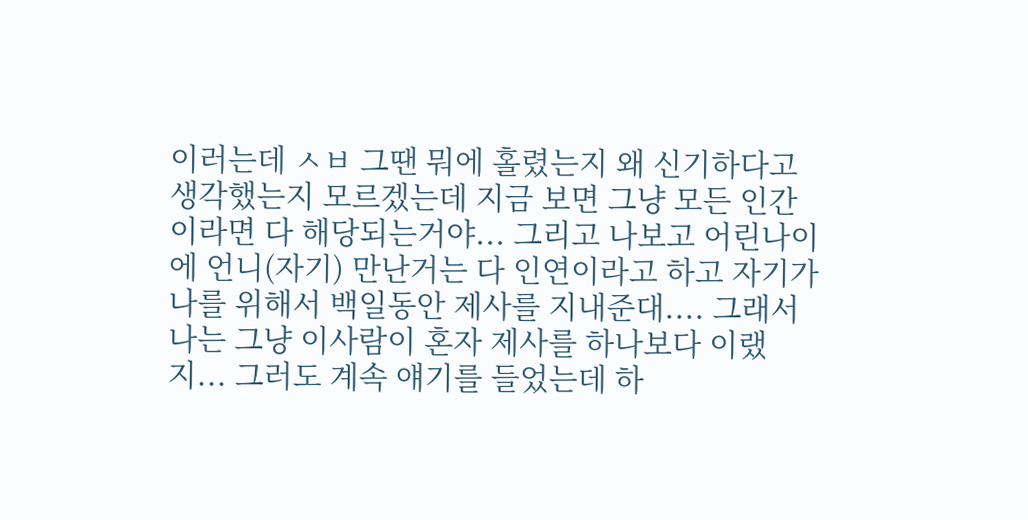이러는데 ㅅㅂ 그땐 뭐에 홀렸는지 왜 신기하다고 생각했는지 모르겠는데 지금 보면 그냥 모든 인간이라면 다 해당되는거야... 그리고 나보고 어린나이에 언니(자기) 만난거는 다 인연이라고 하고 자기가 나를 위해서 백일동안 제사를 지내준대.... 그래서 나는 그냥 이사람이 혼자 제사를 하나보다 이랬지... 그러도 계속 얘기를 들었는데 하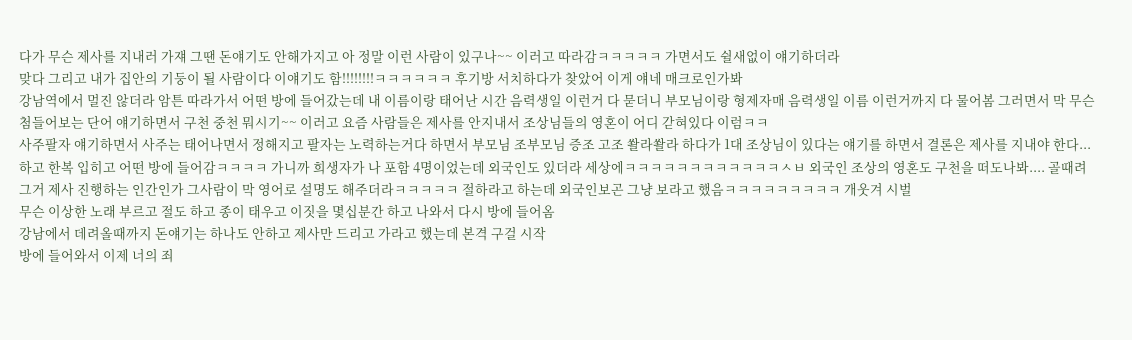다가 무슨 제사를 지내러 가쟤 그땐 돈얘기도 안해가지고 아 정말 이런 사람이 있구나~~ 이러고 따라감ㅋㅋㅋㅋㅋ 가면서도 쉴새없이 얘기하더라
맞다 그리고 내가 집안의 기둥이 될 사람이다 이얘기도 함!!!!!!!!ㅋㅋㅋㅋㅋㅋ 후기방 서치하다가 찾았어 이게 얘네 매크로인가봐
강남역에서 멀진 않더라 암튼 따라가서 어떤 방에 들어갔는데 내 이름이랑 태어난 시간 음력생일 이런거 다 묻더니 부모님이랑 형제자매 음력생일 이름 이런거까지 다 물어봄 그러면서 막 무슨 첨들어보는 단어 얘기하면서 구천 중천 뭐시기~~ 이러고 요즘 사람들은 제사를 안지내서 조상님들의 영혼이 어디 갇혀있다 이럼ㅋㅋ
사주팔자 얘기하면서 사주는 태어나면서 정해지고 팔자는 노력하는거다 하면서 부모님 조부모님 증조 고조 쏼라쏼라 하다가 1대 조상님이 있다는 얘기를 하면서 결론은 제사를 지내야 한다...하고 한복 입히고 어떤 방에 들어감ㅋㅋㅋㅋ 가니까 희생자가 나 포함 4명이었는데 외국인도 있더라 세상에ㅋㅋㅋㅋㅋㅋㅋㅋㅋㅋㅋㅋㅅㅂ 외국인 조상의 영혼도 구천을 떠도나봐.... 골때려 그거 제사 진행하는 인간인가 그사람이 막 영어로 설명도 해주더라ㅋㅋㅋㅋㅋ 절하라고 하는데 외국인보곤 그냥 보라고 했음ㅋㅋㅋㅋㅋㅋㅋㅋㅋ 개웃겨 시벌
무슨 이상한 노래 부르고 절도 하고 종이 태우고 이짓을 몇십분간 하고 나와서 다시 방에 들어옴
강남에서 데려올때까지 돈얘기는 하나도 안하고 제사만 드리고 가라고 했는데 본격 구걸 시작
방에 들어와서 이제 너의 죄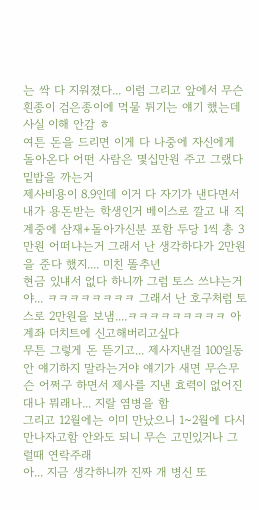는 싹 다 지워졌다... 이럼 그리고 앞에서 무슨 흰종이 검은종이에 먹물 튀기는 얘기 했는데 사실 이해 안감 ㅎ
여튼 돈을 드리면 이게 다 나중에 자신에게 돌아온다 어떤 사람은 몇십만원 주고 그랬다 밑밥을 까는거
제사비용이 8.9인데 이거 다 자기가 낸다면서 내가 용돈받는 학생인거 베이스로 깔고 내 직계중에 삼재+돌아가신분 포함 두당 1씩 총 3만원 어떠냐는거 그래서 난 생각하다가 2만원을 준다 했지.... 미친 똘추년
현금 있냬서 없다 하니까 그럼 토스 쓰냐는거야... ㅋㅋㅋㅋㅋㅋㅋㅋ 그래서 난 호구처럼 토스로 2만원을 보냄....ㅋㅋㅋㅋㅋㅋㅋㅋㅋ 아 계좌 더치트에 신고해버리고싶다
무튼 그렇게 돈 뜯기고... 제사지낸걸 100일동안 얘기하지 말라는거야 얘기가 새면 무슨무슨 어쩌구 하면서 제사를 지낸 효력이 없어진대나 뭐래나... 지랄 염병을 함
그리고 12월에는 이미 만났으니 1~2월에 다시 만나자고함 안와도 되니 무슨 고민있거나 그럴때 연락주래
아... 지금 생각하니까 진짜 개 병신 또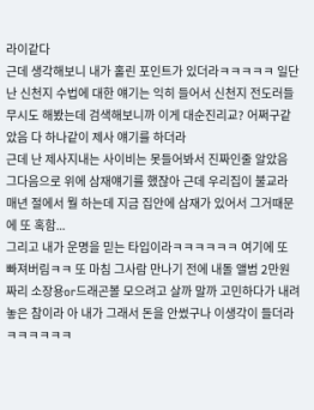라이같다
근데 생각해보니 내가 홀린 포인트가 있더라ㅋㅋㅋㅋㅋ 일단 난 신천지 수법에 대한 얘기는 익히 들어서 신천지 전도러들 무시도 해봤는데 검색해보니까 이게 대순진리교? 어쩌구같았음 다 하나같이 제사 얘기를 하더라
근데 난 제사지내는 사이비는 못들어봐서 진짜인줄 알았음
그다음으로 위에 삼재얘기를 했잖아 근데 우리집이 불교라 매년 절에서 뭘 하는데 지금 집안에 삼재가 있어서 그거때문에 또 혹함...
그리고 내가 운명을 믿는 타입이라ㅋㅋㅋㅋㅋㅋ 여기에 또 빠져버림ㅋㅋ 또 마침 그사람 만나기 전에 내돌 앨범 2만원짜리 소장용or드래곤볼 모으려고 살까 말까 고민하다가 내려놓은 참이라 아 내가 그래서 돈을 안썼구나 이생각이 들더라ㅋㅋㅋㅋㅋㅋ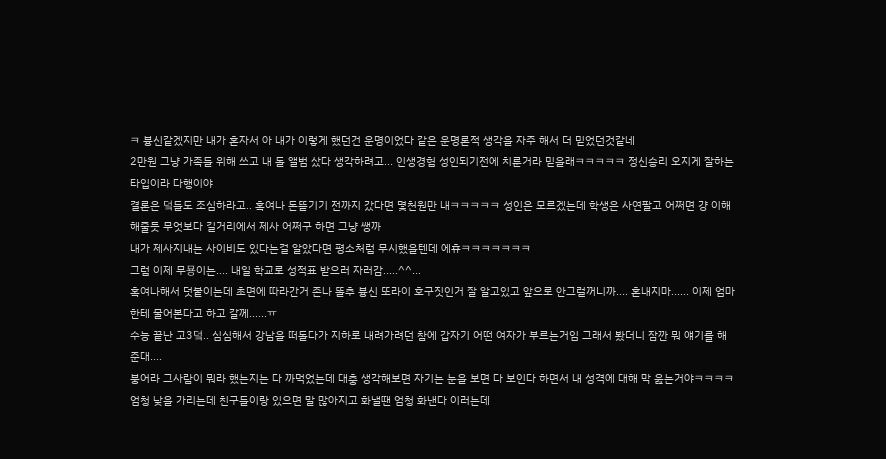ㅋ 븅신같겠지만 내가 혼자서 아 내가 이렇게 했던건 운명이었다 같은 운명론적 생각을 자주 해서 더 믿었던것같네
2만원 그냥 가족들 위해 쓰고 내 돌 앨범 샀다 생각하려고... 인생경험 성인되기전에 치룬거라 믿을래ㅋㅋㅋㅋㅋ 정신승리 오지게 잘하는 타입이라 다행이야
결론은 덬들도 조심하라고.. 혹여나 돈뜯기기 전까지 갔다면 몇천원만 내ㅋㅋㅋㅋㅋ 성인은 모르겠는데 학생은 사연팔고 어쩌면 걍 이해해줄듯 무엇보다 길거리에서 제사 어쩌구 하면 그냥 쌩까
내가 제사지내는 사이비도 있다는걸 알았다면 평소처럼 무시했을텐데 에휴ㅋㅋㅋㅋㅋㅋㅋ
그럼 이제 무묭이는.... 내일 학교로 성적표 받으러 자러감.....^^...
혹여나해서 덧붙이는데 초면에 따라간거 존나 똘추 븅신 또라이 호구짓인거 잘 알고있고 앞으로 안그럴꺼니까.... 혼내지마...... 이제 엄마한테 물어본다고 하고 갈께......ㅠ
수능 끝난 고3덬.. 심심해서 강남을 떠돌다가 지하로 내려가려던 참에 갑자기 어떤 여자가 부르는거임 그래서 봤더니 잠깐 뭐 얘기를 해준대....
붕어라 그사람이 뭐라 했는지는 다 까먹었는데 대충 생각해보면 자기는 눈을 보면 다 보인다 하면서 내 성격에 대해 막 읊는거야ㅋㅋㅋㅋ 엄청 낮을 가리는데 친구들이랑 있으면 말 많아지고 화낼땐 엄청 화낸다 이러는데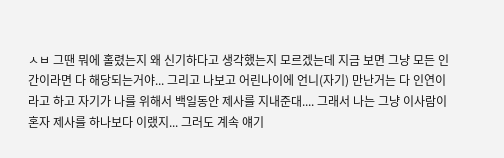ㅅㅂ 그땐 뭐에 홀렸는지 왜 신기하다고 생각했는지 모르겠는데 지금 보면 그냥 모든 인간이라면 다 해당되는거야... 그리고 나보고 어린나이에 언니(자기) 만난거는 다 인연이라고 하고 자기가 나를 위해서 백일동안 제사를 지내준대.... 그래서 나는 그냥 이사람이 혼자 제사를 하나보다 이랬지... 그러도 계속 얘기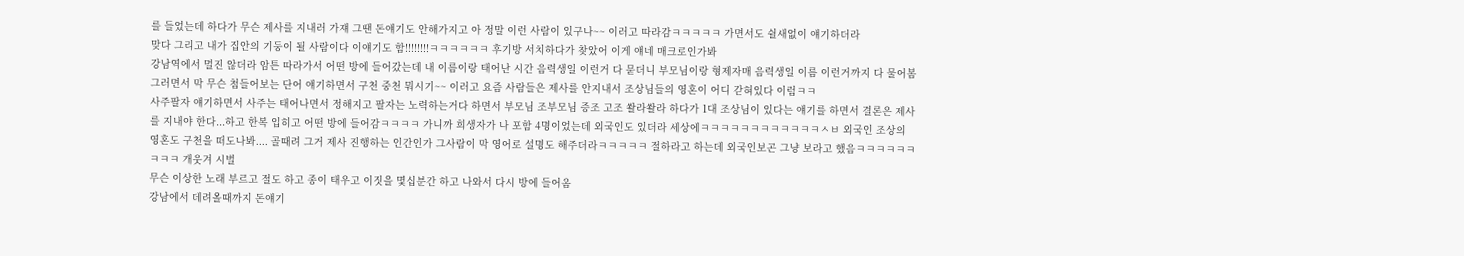를 들었는데 하다가 무슨 제사를 지내러 가쟤 그땐 돈얘기도 안해가지고 아 정말 이런 사람이 있구나~~ 이러고 따라감ㅋㅋㅋㅋㅋ 가면서도 쉴새없이 얘기하더라
맞다 그리고 내가 집안의 기둥이 될 사람이다 이얘기도 함!!!!!!!!ㅋㅋㅋㅋㅋㅋ 후기방 서치하다가 찾았어 이게 얘네 매크로인가봐
강남역에서 멀진 않더라 암튼 따라가서 어떤 방에 들어갔는데 내 이름이랑 태어난 시간 음력생일 이런거 다 묻더니 부모님이랑 형제자매 음력생일 이름 이런거까지 다 물어봄 그러면서 막 무슨 첨들어보는 단어 얘기하면서 구천 중천 뭐시기~~ 이러고 요즘 사람들은 제사를 안지내서 조상님들의 영혼이 어디 갇혀있다 이럼ㅋㅋ
사주팔자 얘기하면서 사주는 태어나면서 정해지고 팔자는 노력하는거다 하면서 부모님 조부모님 증조 고조 쏼라쏼라 하다가 1대 조상님이 있다는 얘기를 하면서 결론은 제사를 지내야 한다...하고 한복 입히고 어떤 방에 들어감ㅋㅋㅋㅋ 가니까 희생자가 나 포함 4명이었는데 외국인도 있더라 세상에ㅋㅋㅋㅋㅋㅋㅋㅋㅋㅋㅋㅋㅅㅂ 외국인 조상의 영혼도 구천을 떠도나봐.... 골때려 그거 제사 진행하는 인간인가 그사람이 막 영어로 설명도 해주더라ㅋㅋㅋㅋㅋ 절하라고 하는데 외국인보곤 그냥 보라고 했음ㅋㅋㅋㅋㅋㅋㅋㅋㅋ 개웃겨 시벌
무슨 이상한 노래 부르고 절도 하고 종이 태우고 이짓을 몇십분간 하고 나와서 다시 방에 들어옴
강남에서 데려올때까지 돈얘기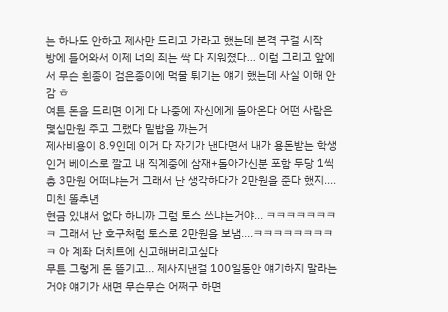는 하나도 안하고 제사만 드리고 가라고 했는데 본격 구걸 시작
방에 들어와서 이제 너의 죄는 싹 다 지워졌다... 이럼 그리고 앞에서 무슨 흰종이 검은종이에 먹물 튀기는 얘기 했는데 사실 이해 안감 ㅎ
여튼 돈을 드리면 이게 다 나중에 자신에게 돌아온다 어떤 사람은 몇십만원 주고 그랬다 밑밥을 까는거
제사비용이 8.9인데 이거 다 자기가 낸다면서 내가 용돈받는 학생인거 베이스로 깔고 내 직계중에 삼재+돌아가신분 포함 두당 1씩 총 3만원 어떠냐는거 그래서 난 생각하다가 2만원을 준다 했지.... 미친 똘추년
현금 있냬서 없다 하니까 그럼 토스 쓰냐는거야... ㅋㅋㅋㅋㅋㅋㅋㅋ 그래서 난 호구처럼 토스로 2만원을 보냄....ㅋㅋㅋㅋㅋㅋㅋㅋㅋ 아 계좌 더치트에 신고해버리고싶다
무튼 그렇게 돈 뜯기고... 제사지낸걸 100일동안 얘기하지 말라는거야 얘기가 새면 무슨무슨 어쩌구 하면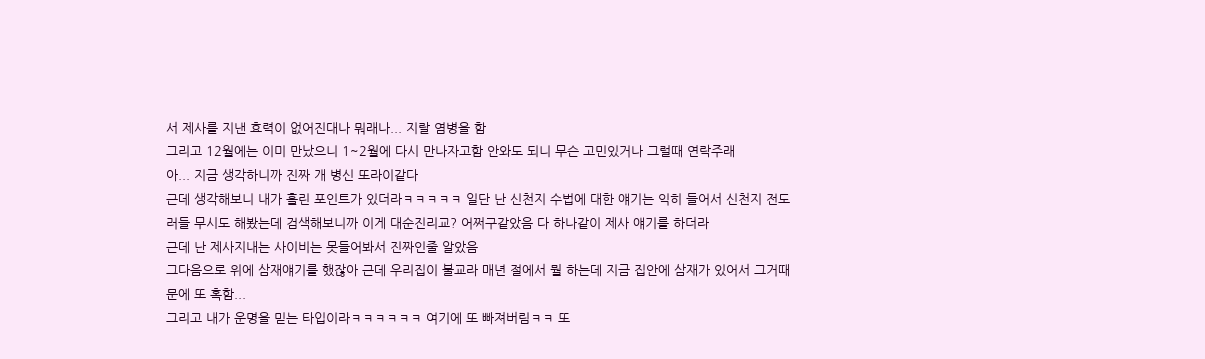서 제사를 지낸 효력이 없어진대나 뭐래나... 지랄 염병을 함
그리고 12월에는 이미 만났으니 1~2월에 다시 만나자고함 안와도 되니 무슨 고민있거나 그럴때 연락주래
아... 지금 생각하니까 진짜 개 병신 또라이같다
근데 생각해보니 내가 홀린 포인트가 있더라ㅋㅋㅋㅋㅋ 일단 난 신천지 수법에 대한 얘기는 익히 들어서 신천지 전도러들 무시도 해봤는데 검색해보니까 이게 대순진리교? 어쩌구같았음 다 하나같이 제사 얘기를 하더라
근데 난 제사지내는 사이비는 못들어봐서 진짜인줄 알았음
그다음으로 위에 삼재얘기를 했잖아 근데 우리집이 불교라 매년 절에서 뭘 하는데 지금 집안에 삼재가 있어서 그거때문에 또 혹함...
그리고 내가 운명을 믿는 타입이라ㅋㅋㅋㅋㅋㅋ 여기에 또 빠져버림ㅋㅋ 또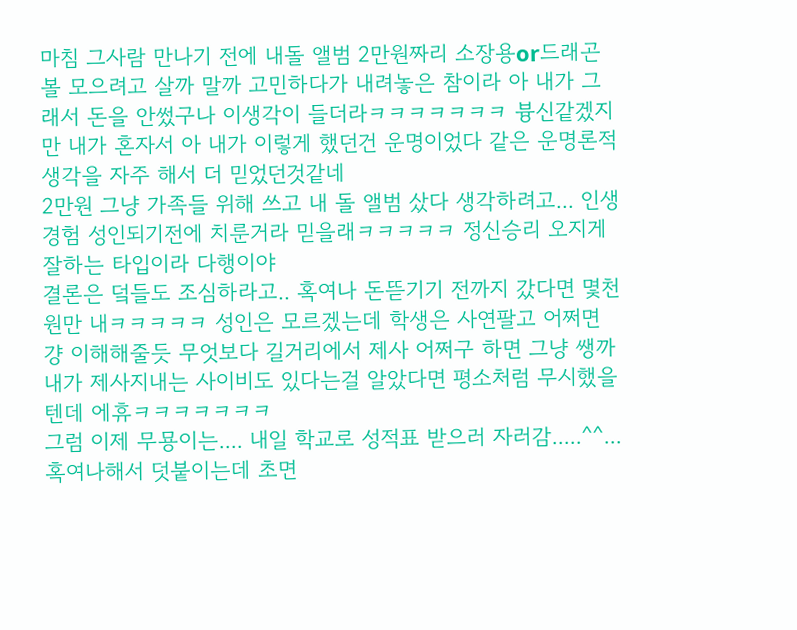마침 그사람 만나기 전에 내돌 앨범 2만원짜리 소장용or드래곤볼 모으려고 살까 말까 고민하다가 내려놓은 참이라 아 내가 그래서 돈을 안썼구나 이생각이 들더라ㅋㅋㅋㅋㅋㅋㅋ 븅신같겠지만 내가 혼자서 아 내가 이렇게 했던건 운명이었다 같은 운명론적 생각을 자주 해서 더 믿었던것같네
2만원 그냥 가족들 위해 쓰고 내 돌 앨범 샀다 생각하려고... 인생경험 성인되기전에 치룬거라 믿을래ㅋㅋㅋㅋㅋ 정신승리 오지게 잘하는 타입이라 다행이야
결론은 덬들도 조심하라고.. 혹여나 돈뜯기기 전까지 갔다면 몇천원만 내ㅋㅋㅋㅋㅋ 성인은 모르겠는데 학생은 사연팔고 어쩌면 걍 이해해줄듯 무엇보다 길거리에서 제사 어쩌구 하면 그냥 쌩까
내가 제사지내는 사이비도 있다는걸 알았다면 평소처럼 무시했을텐데 에휴ㅋㅋㅋㅋㅋㅋㅋ
그럼 이제 무묭이는.... 내일 학교로 성적표 받으러 자러감.....^^...
혹여나해서 덧붙이는데 초면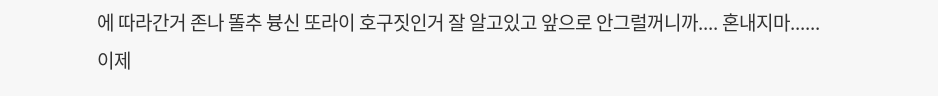에 따라간거 존나 똘추 븅신 또라이 호구짓인거 잘 알고있고 앞으로 안그럴꺼니까.... 혼내지마...... 이제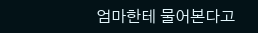엄마한테 물어본다고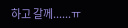하고 갈께......ㅠ